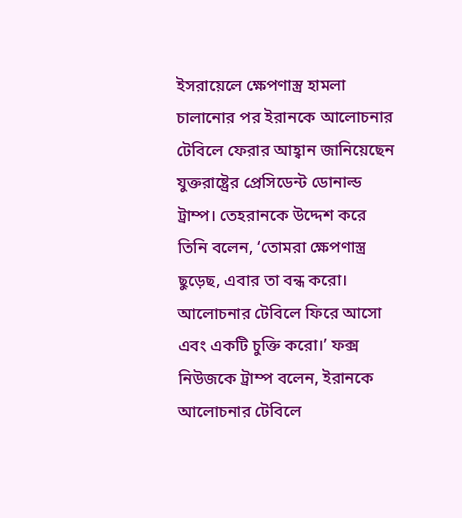ইসরায়েলে ক্ষেপণাস্ত্র হামলা চালানোর পর ইরানকে আলোচনার টেবিলে ফেরার আহ্বান জানিয়েছেন যুক্তরাষ্ট্রের প্রেসিডেন্ট ডোনাল্ড ট্রাম্প। তেহরানকে উদ্দেশ করে তিনি বলেন, ‘তোমরা ক্ষেপণাস্ত্র ছুড়েছ, এবার তা বন্ধ করো। আলোচনার টেবিলে ফিরে আসো এবং একটি চুক্তি করো।’ ফক্স নিউজকে ট্রাম্প বলেন, ইরানকে আলোচনার টেবিলে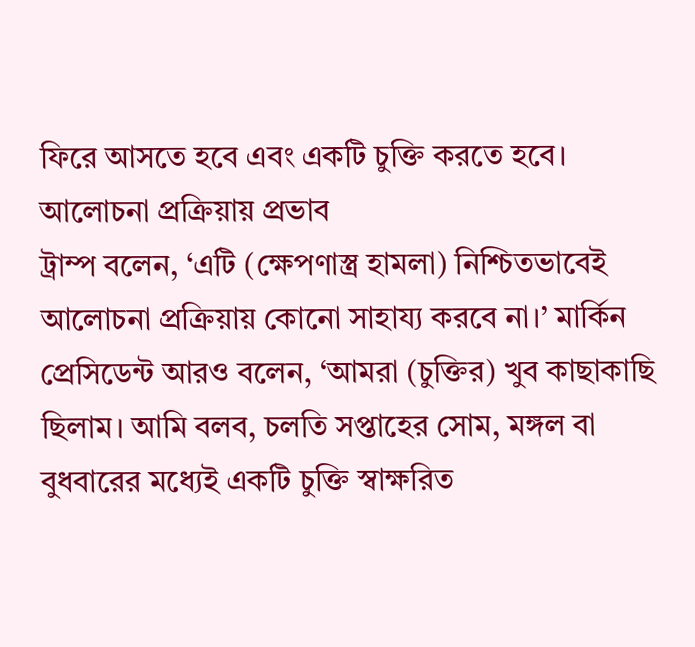ফিরে আসতে হবে এবং একটি চুক্তি করতে হবে।
আলোচনা প্রক্রিয়ায় প্রভাব
ট্রাম্প বলেন, ‘এটি (ক্ষেপণাস্ত্র হামলা) নিশ্চিতভাবেই আলোচনা প্রক্রিয়ায় কোনো সাহায্য করবে না।’ মার্কিন প্রেসিডেন্ট আরও বলেন, ‘আমরা (চুক্তির) খুব কাছাকাছি ছিলাম। আমি বলব, চলতি সপ্তাহের সোম, মঙ্গল বা বুধবারের মধ্যেই একটি চুক্তি স্বাক্ষরিত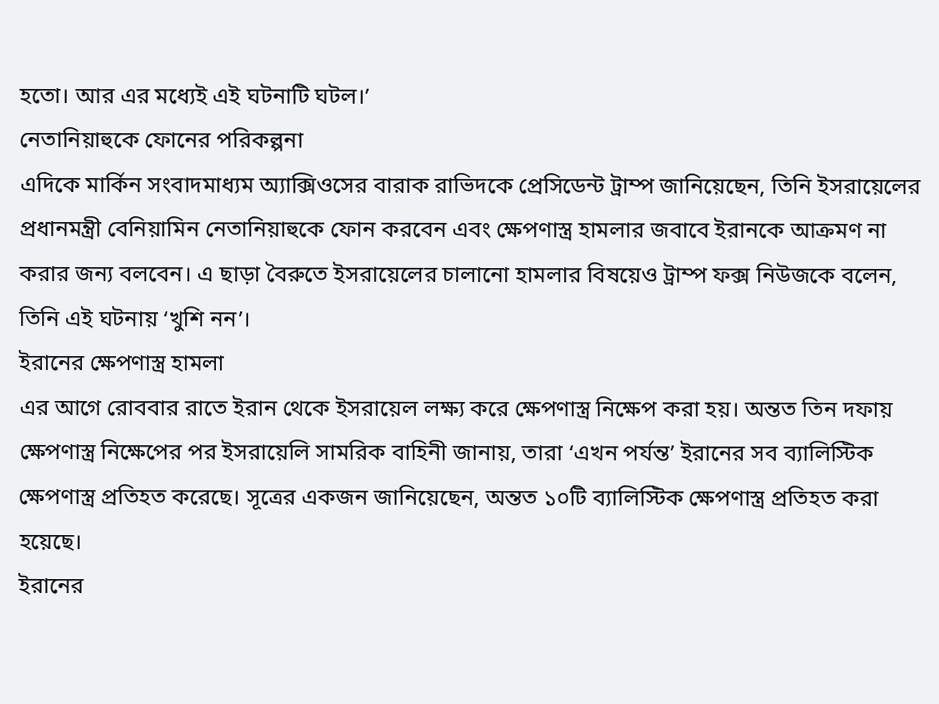হতো। আর এর মধ্যেই এই ঘটনাটি ঘটল।’
নেতানিয়াহুকে ফোনের পরিকল্পনা
এদিকে মার্কিন সংবাদমাধ্যম অ্যাক্সিওসের বারাক রাভিদকে প্রেসিডেন্ট ট্রাম্প জানিয়েছেন, তিনি ইসরায়েলের প্রধানমন্ত্রী বেনিয়ামিন নেতানিয়াহুকে ফোন করবেন এবং ক্ষেপণাস্ত্র হামলার জবাবে ইরানকে আক্রমণ না করার জন্য বলবেন। এ ছাড়া বৈরুতে ইসরায়েলের চালানো হামলার বিষয়েও ট্রাম্প ফক্স নিউজকে বলেন, তিনি এই ঘটনায় ‘খুশি নন’।
ইরানের ক্ষেপণাস্ত্র হামলা
এর আগে রোববার রাতে ইরান থেকে ইসরায়েল লক্ষ্য করে ক্ষেপণাস্ত্র নিক্ষেপ করা হয়। অন্তত তিন দফায় ক্ষেপণাস্ত্র নিক্ষেপের পর ইসরায়েলি সামরিক বাহিনী জানায়, তারা ‘এখন পর্যন্ত’ ইরানের সব ব্যালিস্টিক ক্ষেপণাস্ত্র প্রতিহত করেছে। সূত্রের একজন জানিয়েছেন, অন্তত ১০টি ব্যালিস্টিক ক্ষেপণাস্ত্র প্রতিহত করা হয়েছে।
ইরানের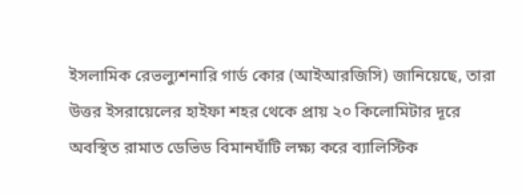ইসলামিক রেভল্যুশনারি গার্ড কোর (আইআরজিসি) জানিয়েছে, তারা উত্তর ইসরায়েলের হাইফা শহর থেকে প্রায় ২০ কিলোমিটার দূরে অবস্থিত রামাত ডেভিড বিমানঘাঁটি লক্ষ্য করে ব্যালিস্টিক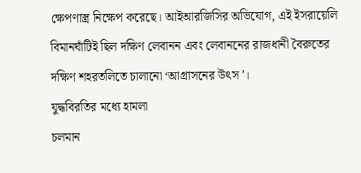ক্ষেপণাস্ত্র নিক্ষেপ করেছে। আইআরজিসির অভিযোগ, এই ইসরায়েলি বিমানঘাঁটিই ছিল দক্ষিণ লেবানন এবং লেবাননের রাজধানী বৈরুতের দক্ষিণ শহরতলিতে চালানো ‘আগ্রাসনের উৎস’।
যুদ্ধবিরতির মধ্যে হামলা
চলমান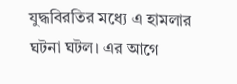যুদ্ধবিরতির মধ্যে এ হামলার ঘটনা ঘটল। এর আগে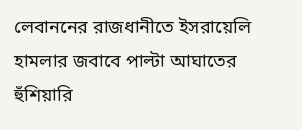লেবাননের রাজধানীতে ইসরায়েলি হামলার জবাবে পাল্টা আঘাতের হুঁশিয়ারি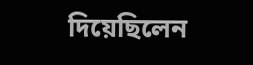দিয়েছিলেন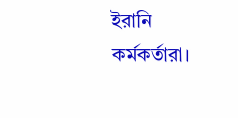ইরানি কর্মকর্তারা।